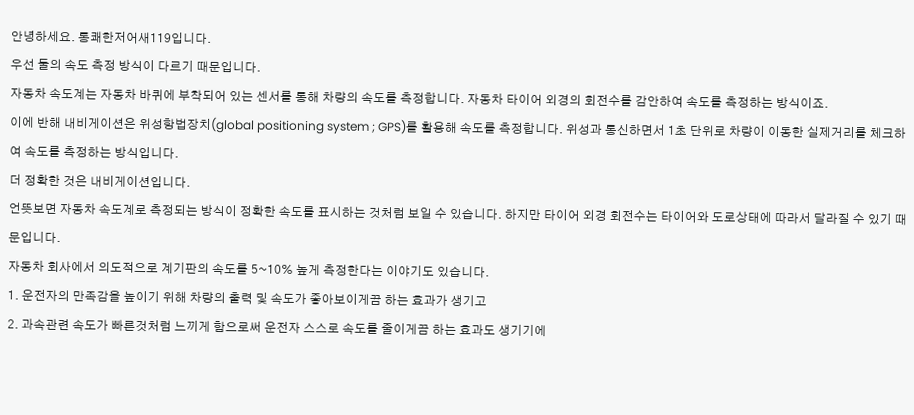안녕하세요. 통쾌한저어새119입니다.
우선 둘의 속도 측정 방식이 다르기 때문입니다.
자동차 속도계는 자동차 바퀴에 부착되어 있는 센서를 통해 차량의 속도를 측정합니다. 자동차 타이어 외경의 회전수를 감안하여 속도를 측정하는 방식이죠.
이에 반해 내비게이션은 위성항법장치(global positioning system ; GPS)를 활용해 속도를 측정합니다. 위성과 통신하면서 1초 단위로 차량이 이동한 실제거리를 체크하여 속도를 측정하는 방식입니다.
더 정확한 것은 내비게이션입니다.
언뜻보면 자동차 속도계로 측정되는 방식이 정확한 속도를 표시하는 것처럼 보일 수 있습니다. 하지만 타이어 외경 회전수는 타이어와 도로상태에 따라서 달라질 수 있기 때문입니다.
자동차 회사에서 의도적으로 계기판의 속도를 5~10% 높게 측정한다는 이야기도 있습니다.
1. 운전자의 만족감을 높이기 위해 차량의 출력 및 속도가 좋아보이게끔 하는 효과가 생기고
2. 과속관련 속도가 빠른것처럼 느끼게 함으로써 운전자 스스로 속도를 줄이게끔 하는 효과도 생기기에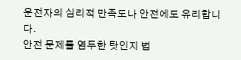운전자의 심리적 만족도나 안전에도 유리합니다.
안전 문제를 염두한 탓인지 법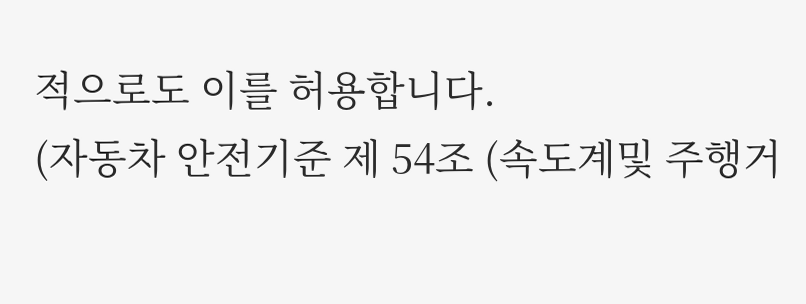적으로도 이를 허용합니다.
(자동차 안전기준 제 54조 (속도계및 주행거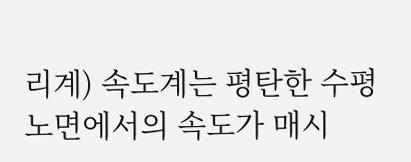리계) 속도계는 평탄한 수평노면에서의 속도가 매시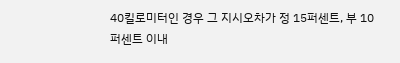40킬로미터인 경우 그 지시오차가 정 15퍼센트, 부 10퍼센트 이내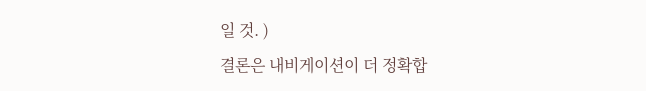일 것. )
결론은 내비게이션이 더 정확합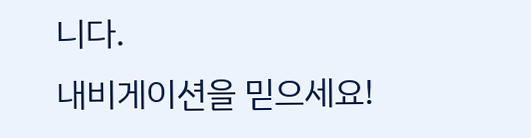니다.
내비게이션을 믿으세요!